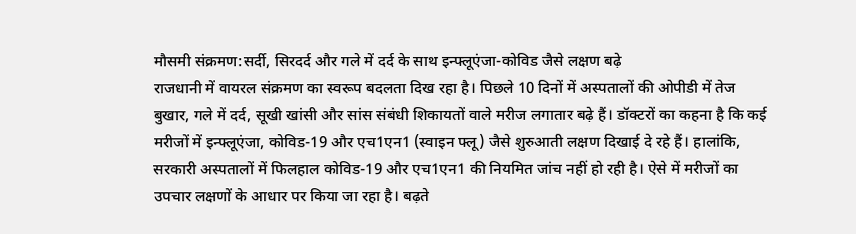मौसमी संक्रमण:सर्दी, सिरदर्द और गले में दर्द के साथ इन्फ्लूएंजा-कोविड जैसे लक्षण बढ़े
राजधानी में वायरल संक्रमण का स्वरूप बदलता दिख रहा है। पिछले 10 दिनों में अस्पतालों की ओपीडी में तेज बुखार, गले में दर्द, सूखी खांसी और सांस संबंधी शिकायतों वाले मरीज लगातार बढ़े हैं। डॉक्टरों का कहना है कि कई मरीजों में इन्फ्लूएंजा, कोविड-19 और एच1एन1 (स्वाइन फ्लू) जैसे शुरुआती लक्षण दिखाई दे रहे हैं। हालांकि, सरकारी अस्पतालों में फिलहाल कोविड-19 और एच1एन1 की नियमित जांच नहीं हो रही है। ऐसे में मरीजों का उपचार लक्षणों के आधार पर किया जा रहा है। बढ़ते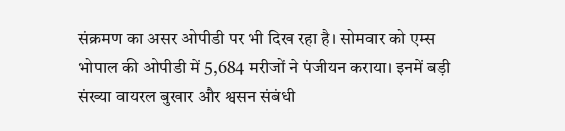संक्रमण का असर ओपीडी पर भी दिख रहा है। सोमवार को एम्स भोपाल की ओपीडी में 5,684 मरीजों ने पंजीयन कराया। इनमें बड़ी संख्या वायरल बुखार और श्वसन संबंधी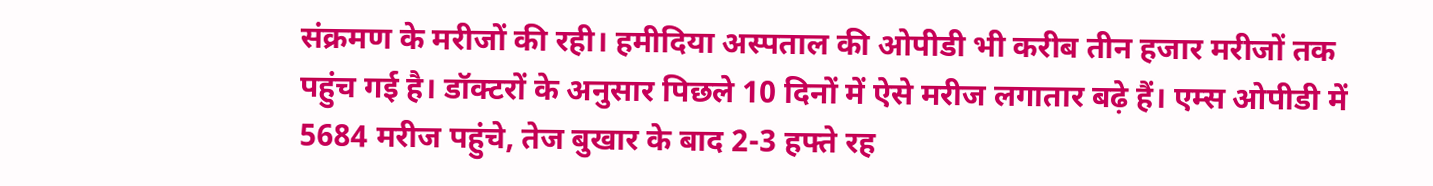संक्रमण के मरीजों की रही। हमीदिया अस्पताल की ओपीडी भी करीब तीन हजार मरीजों तक पहुंच गई है। डॉक्टरों के अनुसार पिछले 10 दिनों में ऐसे मरीज लगातार बढ़े हैं। एम्स ओपीडी में 5684 मरीज पहुंचे, तेज बुखार के बाद 2-3 हफ्ते रह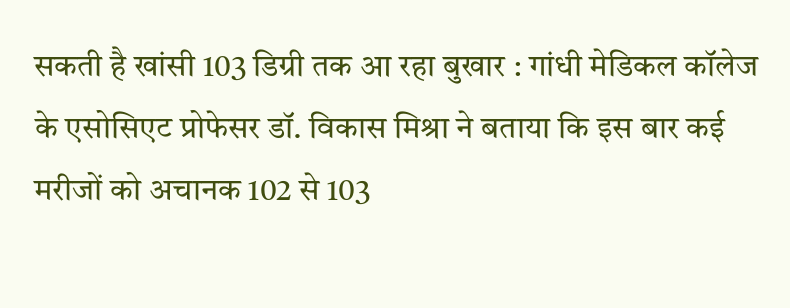सकती है खांसी 103 डिग्री तक आ रहा बुखार : गांधी मेडिकल कॉलेज के एसोसिएट प्रोफेसर डॉ. विकास मिश्रा ने बताया कि इस बार कई मरीजों को अचानक 102 से 103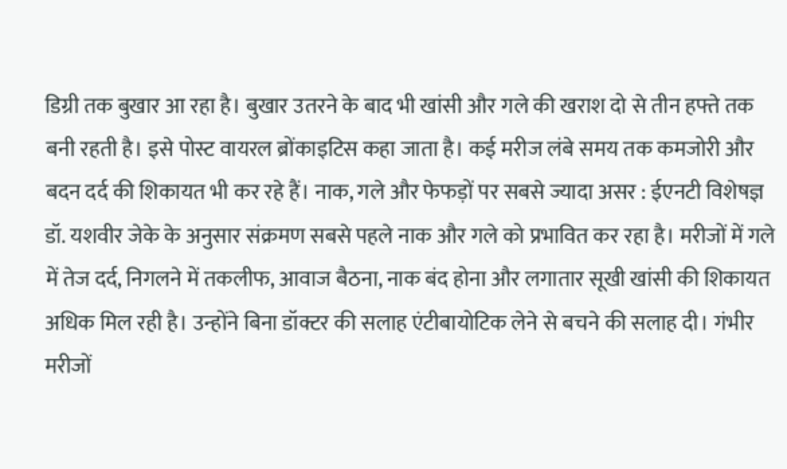डिग्री तक बुखार आ रहा है। बुखार उतरने के बाद भी खांसी और गले की खराश दो से तीन हफ्ते तक बनी रहती है। इसे पोस्ट वायरल ब्रोंकाइटिस कहा जाता है। कई मरीज लंबे समय तक कमजोरी और बदन दर्द की शिकायत भी कर रहे हैं। नाक, गले और फेफड़ों पर सबसे ज्यादा असर : ईएनटी विशेषज्ञ डॉ. यशवीर जेके के अनुसार संक्रमण सबसे पहले नाक और गले को प्रभावित कर रहा है। मरीजों में गले में तेज दर्द, निगलने में तकलीफ, आवाज बैठना, नाक बंद होना और लगातार सूखी खांसी की शिकायत अधिक मिल रही है। उन्होंने बिना डॉक्टर की सलाह एंटीबायोटिक लेने से बचने की सलाह दी। गंभीर मरीजों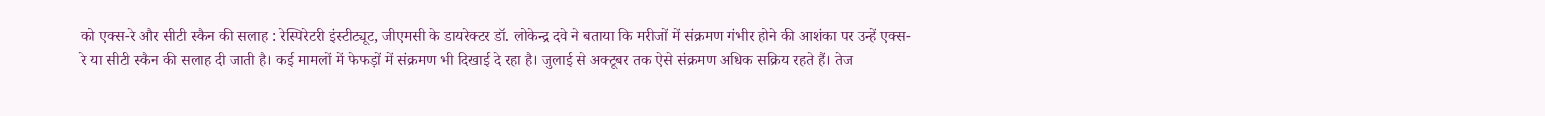को एक्स-रे और सीटी स्कैन की सलाह : रेस्पिरेटरी इंस्टीट्यूट, जीएमसी के डायरेक्टर डॉ. लोकेन्द्र दवे ने बताया कि मरीजों में संक्रमण गंभीर होने की आशंका पर उन्हें एक्स-रे या सीटी स्कैन की सलाह दी जाती है। कई मामलों में फेफड़ों में संक्रमण भी दिखाई दे रहा है। जुलाई से अक्टूबर तक ऐसे संक्रमण अधिक सक्रिय रहते हैं। तेज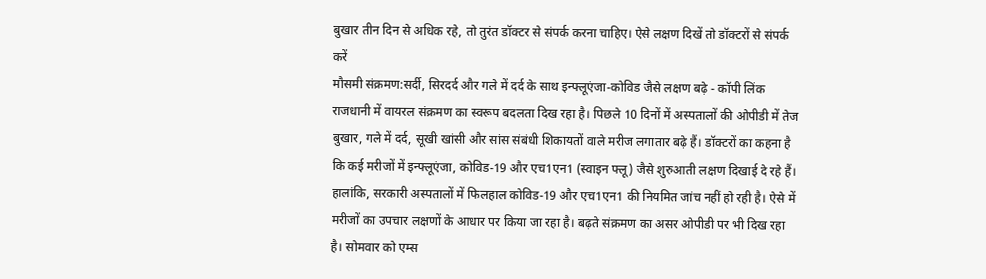बुखार तीन दिन से अधिक रहे, तो तुरंत डॉक्टर से संपर्क करना चाहिए। ऐसे लक्षण दिखें तो डॉक्टरों से संपर्क करें
मौसमी संक्रमण:सर्दी, सिरदर्द और गले में दर्द के साथ इन्फ्लूएंजा-कोविड जैसे लक्षण बढ़े - कॉपी लिंक राजधानी में वायरल संक्रमण का स्वरूप बदलता दिख रहा है। पिछले 10 दिनों में अस्पतालों की ओपीडी में तेज बुखार, गले में दर्द, सूखी खांसी और सांस संबंधी शिकायतों वाले मरीज लगातार बढ़े हैं। डॉक्टरों का कहना है कि कई मरीजों में इन्फ्लूएंजा, कोविड-19 और एच1एन1 (स्वाइन फ्लू) जैसे शुरुआती लक्षण दिखाई दे रहे हैं। हालांकि, सरकारी अस्पतालों में फिलहाल कोविड-19 और एच1एन1 की नियमित जांच नहीं हो रही है। ऐसे में मरीजों का उपचार लक्षणों के आधार पर किया जा रहा है। बढ़ते संक्रमण का असर ओपीडी पर भी दिख रहा है। सोमवार को एम्स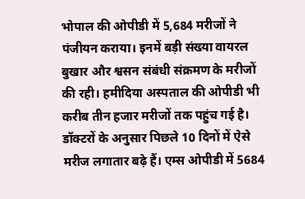भोपाल की ओपीडी में 5,684 मरीजों ने पंजीयन कराया। इनमें बड़ी संख्या वायरल बुखार और श्वसन संबंधी संक्रमण के मरीजों की रही। हमीदिया अस्पताल की ओपीडी भी करीब तीन हजार मरीजों तक पहुंच गई है। डॉक्टरों के अनुसार पिछले 10 दिनों में ऐसे मरीज लगातार बढ़े हैं। एम्स ओपीडी में 5684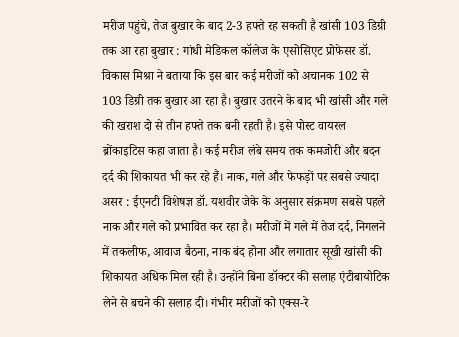मरीज पहुंचे, तेज बुखार के बाद 2-3 हफ्ते रह सकती है खांसी 103 डिग्री तक आ रहा बुखार : गांधी मेडिकल कॉलेज के एसोसिएट प्रोफेसर डॉ. विकास मिश्रा ने बताया कि इस बार कई मरीजों को अचानक 102 से 103 डिग्री तक बुखार आ रहा है। बुखार उतरने के बाद भी खांसी और गले की खराश दो से तीन हफ्ते तक बनी रहती है। इसे पोस्ट वायरल ब्रोंकाइटिस कहा जाता है। कई मरीज लंबे समय तक कमजोरी और बदन दर्द की शिकायत भी कर रहे हैं। नाक, गले और फेफड़ों पर सबसे ज्यादा असर : ईएनटी विशेषज्ञ डॉ. यशवीर जेके के अनुसार संक्रमण सबसे पहले नाक और गले को प्रभावित कर रहा है। मरीजों में गले में तेज दर्द, निगलने में तकलीफ, आवाज बैठना, नाक बंद होना और लगातार सूखी खांसी की शिकायत अधिक मिल रही है। उन्होंने बिना डॉक्टर की सलाह एंटीबायोटिक लेने से बचने की सलाह दी। गंभीर मरीजों को एक्स-रे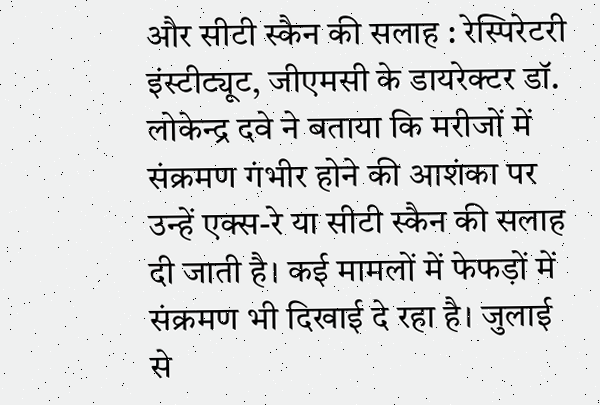और सीटी स्कैन की सलाह : रेस्पिरेटरी इंस्टीट्यूट, जीएमसी के डायरेक्टर डॉ. लोकेन्द्र दवे ने बताया कि मरीजों में संक्रमण गंभीर होने की आशंका पर उन्हें एक्स-रे या सीटी स्कैन की सलाह दी जाती है। कई मामलों में फेफड़ों में संक्रमण भी दिखाई दे रहा है। जुलाई से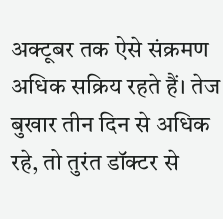अक्टूबर तक ऐसे संक्रमण अधिक सक्रिय रहते हैं। तेज बुखार तीन दिन से अधिक रहे, तो तुरंत डॉक्टर से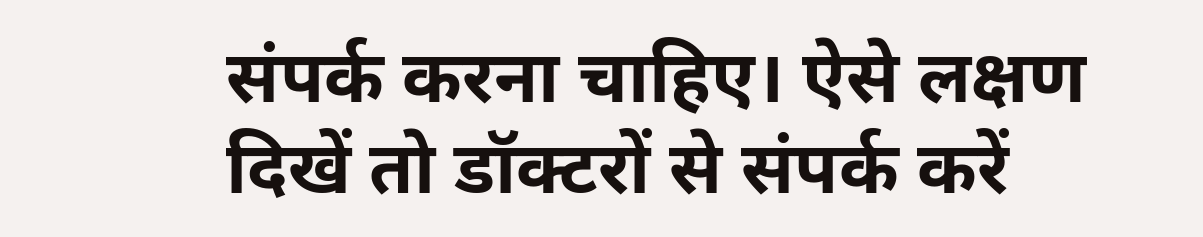संपर्क करना चाहिए। ऐसे लक्षण दिखें तो डॉक्टरों से संपर्क करें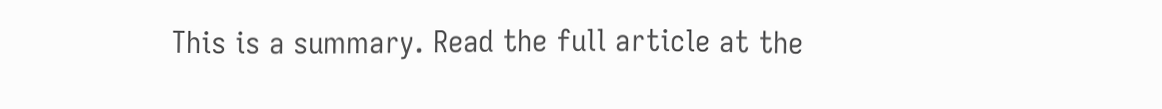This is a summary. Read the full article at the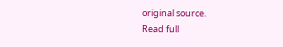original source.
Read full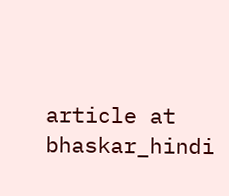article at bhaskar_hindi